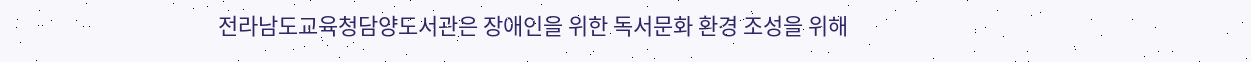전라남도교육청담양도서관은 장애인을 위한 독서문화 환경 조성을 위해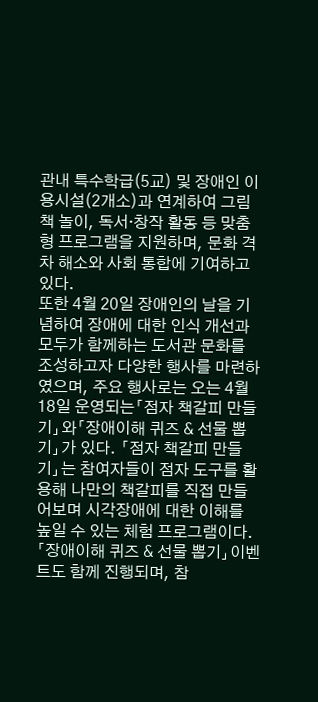관내 특수학급(5교) 및 장애인 이용시설(2개소)과 연계하여 그림책 놀이, 독서·창작 활동 등 맞춤형 프로그램을 지원하며, 문화 격차 해소와 사회 통합에 기여하고 있다.
또한 4월 20일 장애인의 날을 기념하여 장애에 대한 인식 개선과 모두가 함께하는 도서관 문화를 조성하고자 다양한 행사를 마련하였으며, 주요 행사로는 오는 4월 18일 운영되는「점자 책갈피 만들기」와「장애이해 퀴즈 & 선물 뽑기」가 있다. 「점자 책갈피 만들기」는 참여자들이 점자 도구를 활용해 나만의 책갈피를 직접 만들어보며 시각장애에 대한 이해를 높일 수 있는 체험 프로그램이다. 「장애이해 퀴즈 & 선물 뽑기」이벤트도 함께 진행되며, 참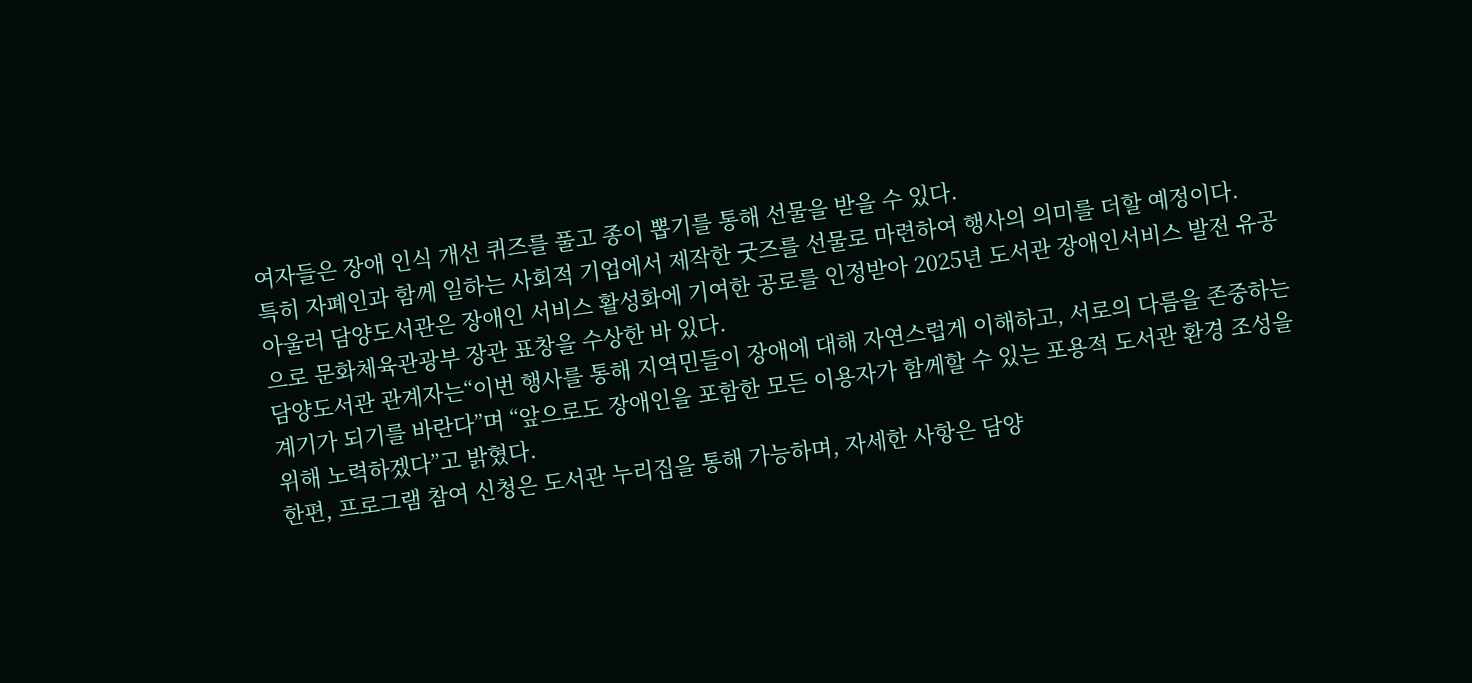여자들은 장애 인식 개선 퀴즈를 풀고 종이 뽑기를 통해 선물을 받을 수 있다.
특히 자폐인과 함께 일하는 사회적 기업에서 제작한 굿즈를 선물로 마련하여 행사의 의미를 더할 예정이다.
아울러 담양도서관은 장애인 서비스 활성화에 기여한 공로를 인정받아 2025년 도서관 장애인서비스 발전 유공으로 문화체육관광부 장관 표창을 수상한 바 있다.
담양도서관 관계자는“이번 행사를 통해 지역민들이 장애에 대해 자연스럽게 이해하고, 서로의 다름을 존중하는 계기가 되기를 바란다”며 “앞으로도 장애인을 포함한 모든 이용자가 함께할 수 있는 포용적 도서관 환경 조성을 위해 노력하겠다”고 밝혔다.
한편, 프로그램 참여 신청은 도서관 누리집을 통해 가능하며, 자세한 사항은 담양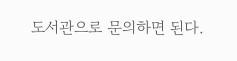도서관으로 문의하면 된다.